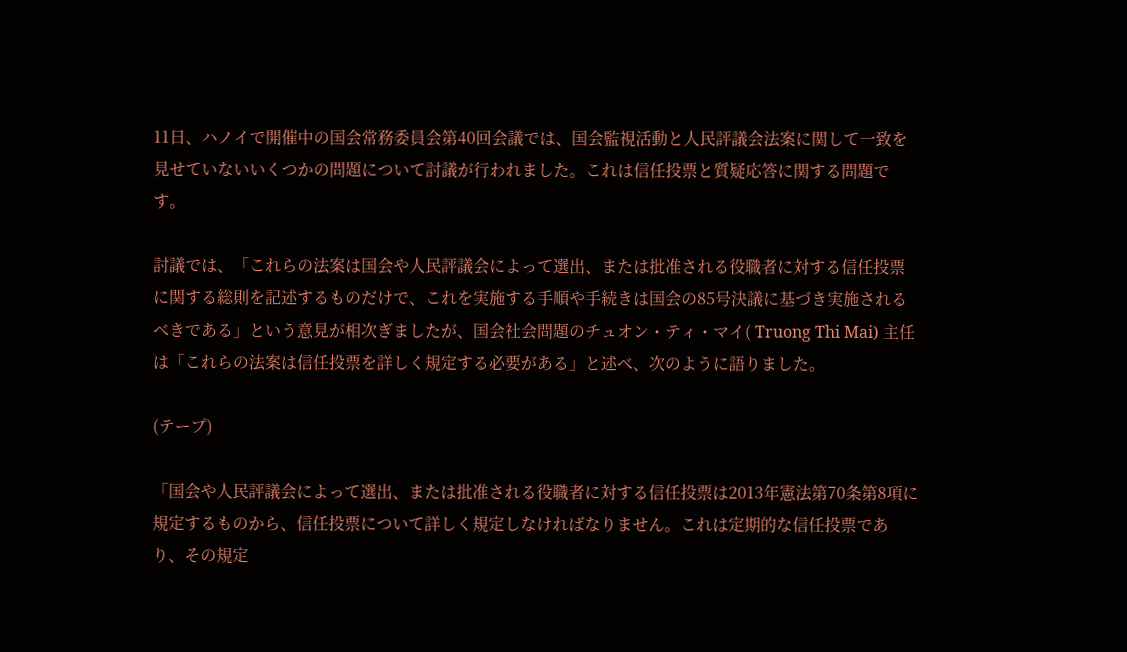11日、ハノイで開催中の国会常務委員会第40回会議では、国会監視活動と人民評議会法案に関して一致を見せていないいくつかの問題について討議が行われました。これは信任投票と質疑応答に関する問題です。

討議では、「これらの法案は国会や人民評議会によって選出、または批准される役職者に対する信任投票に関する総則を記述するものだけで、これを実施する手順や手続きは国会の85号決議に基づき実施されるべきである」という意見が相次ぎましたが、国会社会問題のチュオン・ティ・マイ( Truong Thi Mai) 主任は「これらの法案は信任投票を詳しく規定する必要がある」と述べ、次のように語りました。

(テープ)

「国会や人民評議会によって選出、または批准される役職者に対する信任投票は2013年憲法第70条第8項に規定するものから、信任投票について詳しく規定しなければなりません。これは定期的な信任投票であり、その規定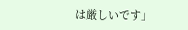は厳しいです」